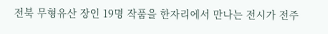전북 무형유산 장인 19명 작품을 한자리에서 만나는 전시가 전주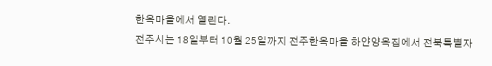한옥마을에서 열린다.
전주시는 18일부터 10월 25일까지 전주한옥마을 하얀양옥집에서 전북특별자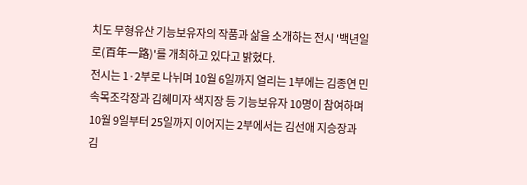치도 무형유산 기능보유자의 작품과 삶을 소개하는 전시 '백년일로(百年一路)'를 개최하고 있다고 밝혔다.
전시는 1·2부로 나뉘며 10월 6일까지 열리는 1부에는 김종연 민속목조각장과 김혜미자 색지장 등 기능보유자 10명이 참여하며 10월 9일부터 25일까지 이어지는 2부에서는 김선애 지승장과 김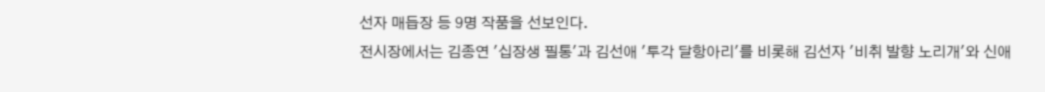선자 매듭장 등 9명 작품을 선보인다.
전시장에서는 김종연 '십장생 필통'과 김선애 '투각 달항아리'를 비롯해 김선자 '비취 발향 노리개'와 신애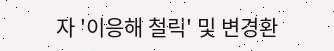자 '이응해 철릭' 및 변경환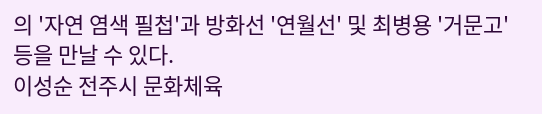의 '자연 염색 필첩'과 방화선 '연월선' 및 최병용 '거문고' 등을 만날 수 있다.
이성순 전주시 문화체육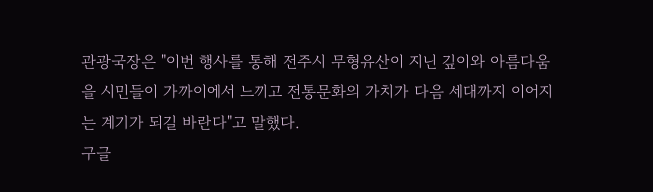관광국장은 "이번 행사를 통해 전주시 무형유산이 지닌 깊이와 아름다움을 시민들이 가까이에서 느끼고 전통문화의 가치가 다음 세대까지 이어지는 계기가 되길 바란다"고 말했다.
구글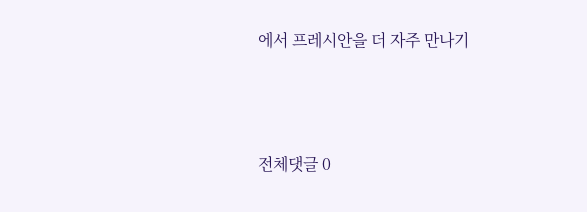에서 프레시안을 더 자주 만나기



전체댓글 0